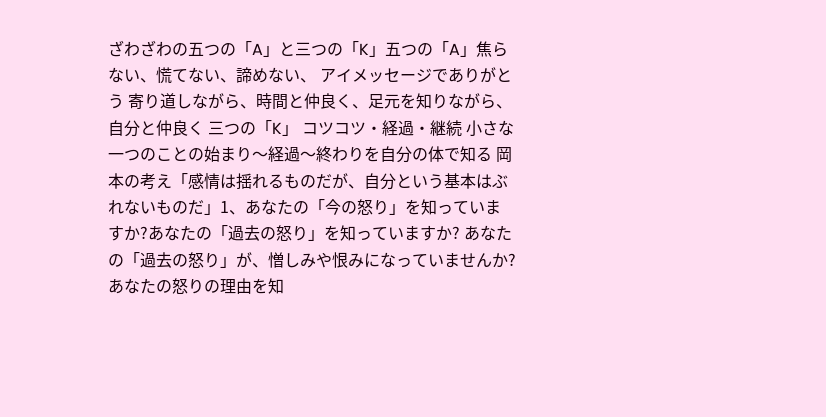ざわざわの五つの「A」と三つの「K」五つの「A」焦らない、慌てない、諦めない、 アイメッセージでありがとう 寄り道しながら、時間と仲良く、足元を知りながら、自分と仲良く 三つの「K」 コツコツ・経過・継続 小さな一つのことの始まり〜経過〜終わりを自分の体で知る 岡本の考え「感情は揺れるものだが、自分という基本はぶれないものだ」1、あなたの「今の怒り」を知っていますか?あなたの「過去の怒り」を知っていますか? あなたの「過去の怒り」が、憎しみや恨みになっていませんか?あなたの怒りの理由を知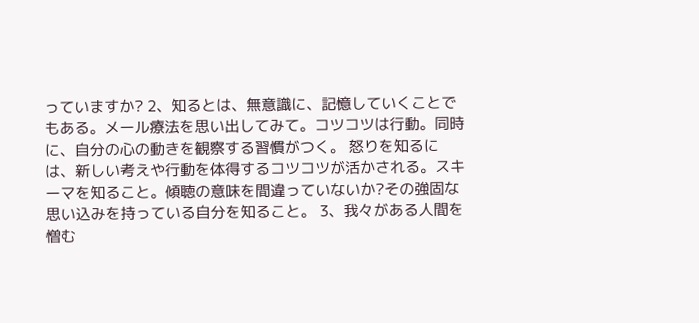っていますか? 2、知るとは、無意識に、記憶していくことでもある。メール療法を思い出してみて。コツコツは行動。同時に、自分の心の動きを観察する習慣がつく。 怒りを知るには、新しい考えや行動を体得するコツコツが活かされる。スキーマを知ること。傾聴の意味を間違っていないか?その強固な思い込みを持っている自分を知ること。 3、我々がある人間を憎む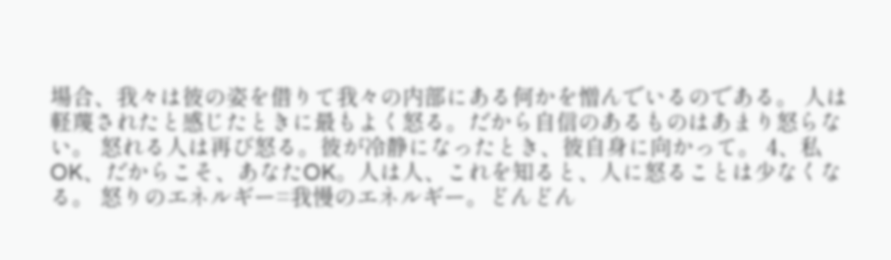場合、我々は彼の姿を借りて我々の内部にある何かを憎んでいるのである。 人は軽蔑されたと感じたときに最もよく怒る。だから自信のあるものはあまり怒らない。 怒れる人は再び怒る。彼が冷静になったとき、彼自身に向かって。 4、私OK、だからこそ、あなたOK。人は人、これを知ると、人に怒ることは少なくなる。 怒りのエネルギー=我慢のエネルギー。どんどん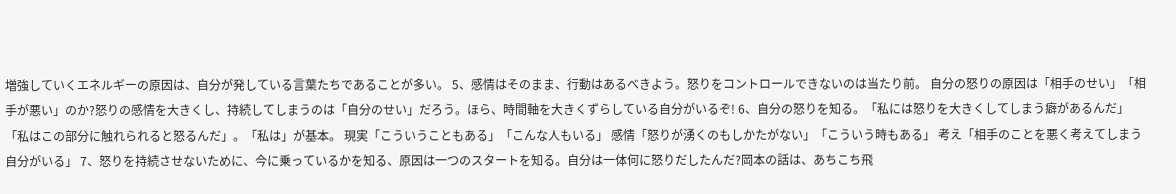増強していくエネルギーの原因は、自分が発している言葉たちであることが多い。 5、感情はそのまま、行動はあるべきよう。怒りをコントロールできないのは当たり前。 自分の怒りの原因は「相手のせい」「相手が悪い」のか?怒りの感情を大きくし、持続してしまうのは「自分のせい」だろう。ほら、時間軸を大きくずらしている自分がいるぞ! 6、自分の怒りを知る。「私には怒りを大きくしてしまう癖があるんだ」「私はこの部分に触れられると怒るんだ」。「私は」が基本。 現実「こういうこともある」「こんな人もいる」 感情「怒りが湧くのもしかたがない」「こういう時もある」 考え「相手のことを悪く考えてしまう自分がいる」 7、怒りを持続させないために、今に乗っているかを知る、原因は一つのスタートを知る。自分は一体何に怒りだしたんだ?岡本の話は、あちこち飛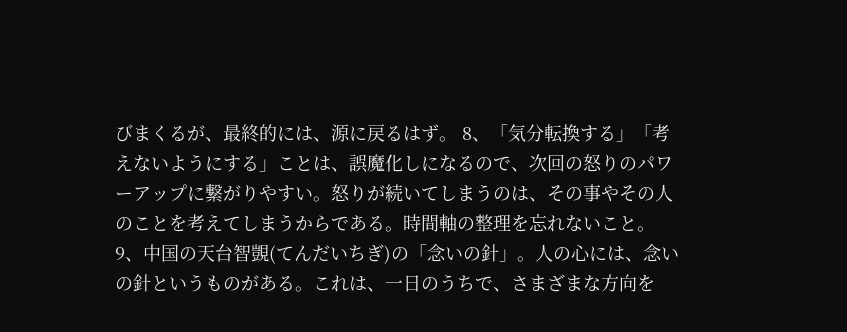びまくるが、最終的には、源に戻るはず。 8、「気分転換する」「考えないようにする」ことは、誤魔化しになるので、次回の怒りのパワーアップに繋がりやすい。怒りが続いてしまうのは、その事やその人のことを考えてしまうからである。時間軸の整理を忘れないこと。 9、中国の天台智覬(てんだいちぎ)の「念いの針」。人の心には、念いの針というものがある。これは、一日のうちで、さまざまな方向を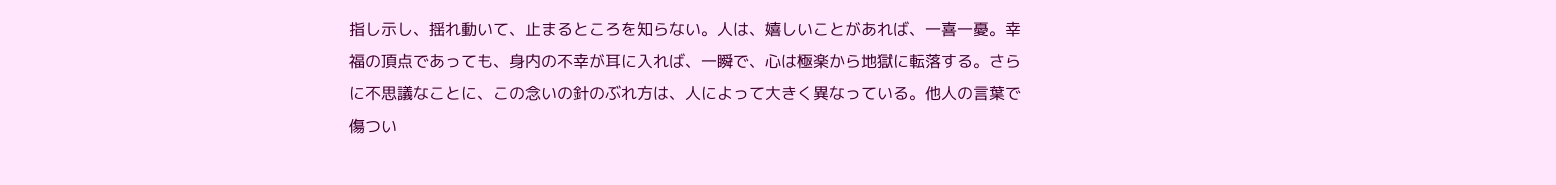指し示し、揺れ動いて、止まるところを知らない。人は、嬉しいことがあれば、一喜一憂。幸福の頂点であっても、身内の不幸が耳に入れば、一瞬で、心は極楽から地獄に転落する。さらに不思議なことに、この念いの針のぶれ方は、人によって大きく異なっている。他人の言葉で傷つい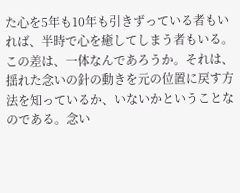た心を5年も10年も引きずっている者もいれば、半時で心を癒してしまう者もいる。この差は、一体なんであろうか。それは、揺れた念いの針の動きを元の位置に戻す方法を知っているか、いないかということなのである。念い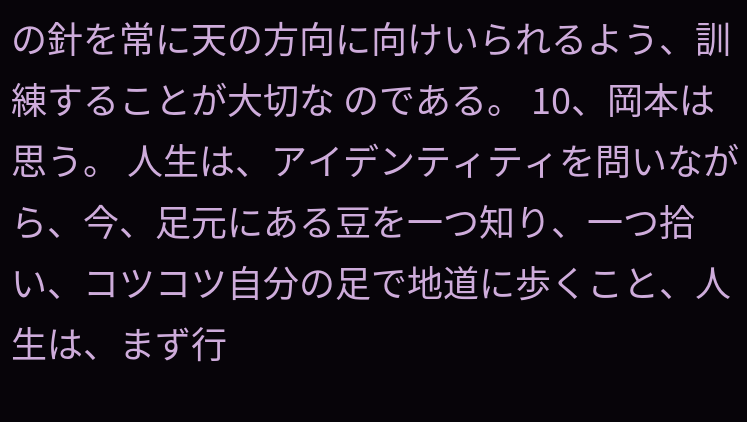の針を常に天の方向に向けいられるよう、訓練することが大切な のである。 10、岡本は思う。 人生は、アイデンティティを問いながら、今、足元にある豆を一つ知り、一つ拾い、コツコツ自分の足で地道に歩くこと、人生は、まず行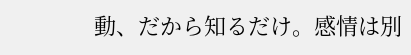動、だから知るだけ。感情は別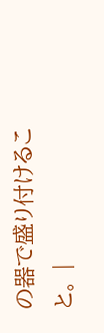の器で盛り付けること。 |